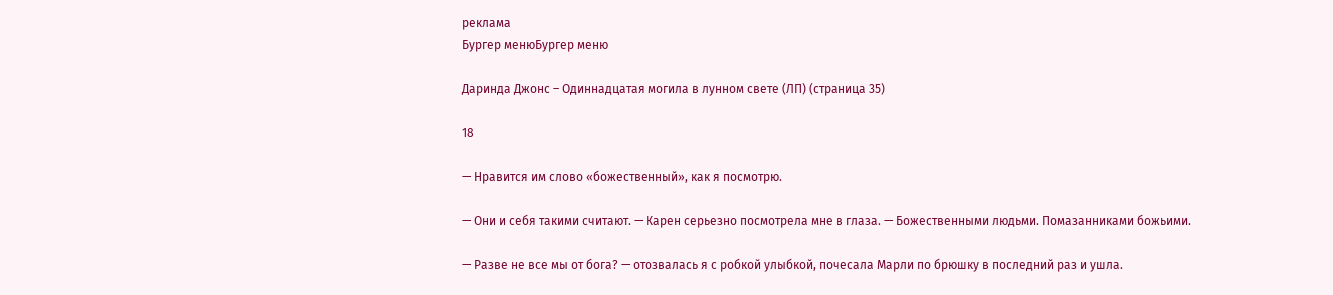реклама
Бургер менюБургер меню

Даринда Джонс – Одиннадцатая могила в лунном свете (ЛП) (страница 35)

18

— Нравится им слово «божественный», как я посмотрю.

— Они и себя такими считают. — Карен серьезно посмотрела мне в глаза. — Божественными людьми. Помазанниками божьими.

— Разве не все мы от бога? — отозвалась я с робкой улыбкой, почесала Марли по брюшку в последний раз и ушла.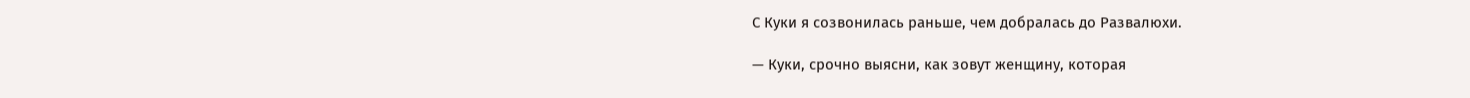С Куки я созвонилась раньше, чем добралась до Развалюхи.

— Куки, срочно выясни, как зовут женщину, которая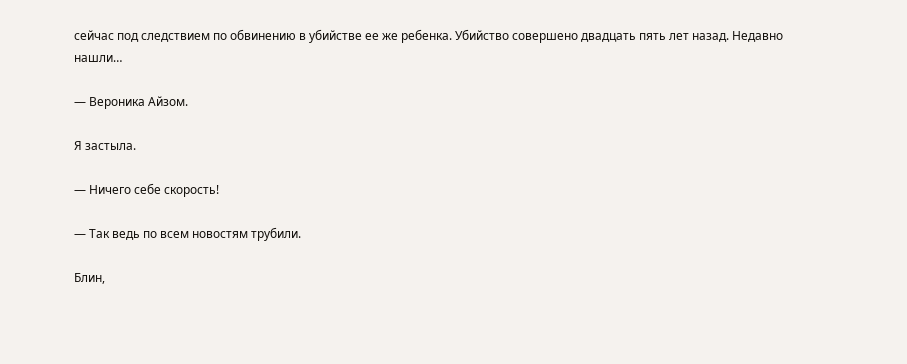сейчас под следствием по обвинению в убийстве ее же ребенка. Убийство совершено двадцать пять лет назад. Недавно нашли…

— Вероника Айзом.

Я застыла.

— Ничего себе скорость!

— Так ведь по всем новостям трубили.

Блин,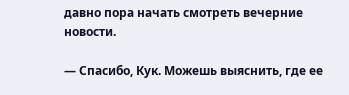давно пора начать смотреть вечерние новости.

— Спасибо, Кук. Можешь выяснить, где ее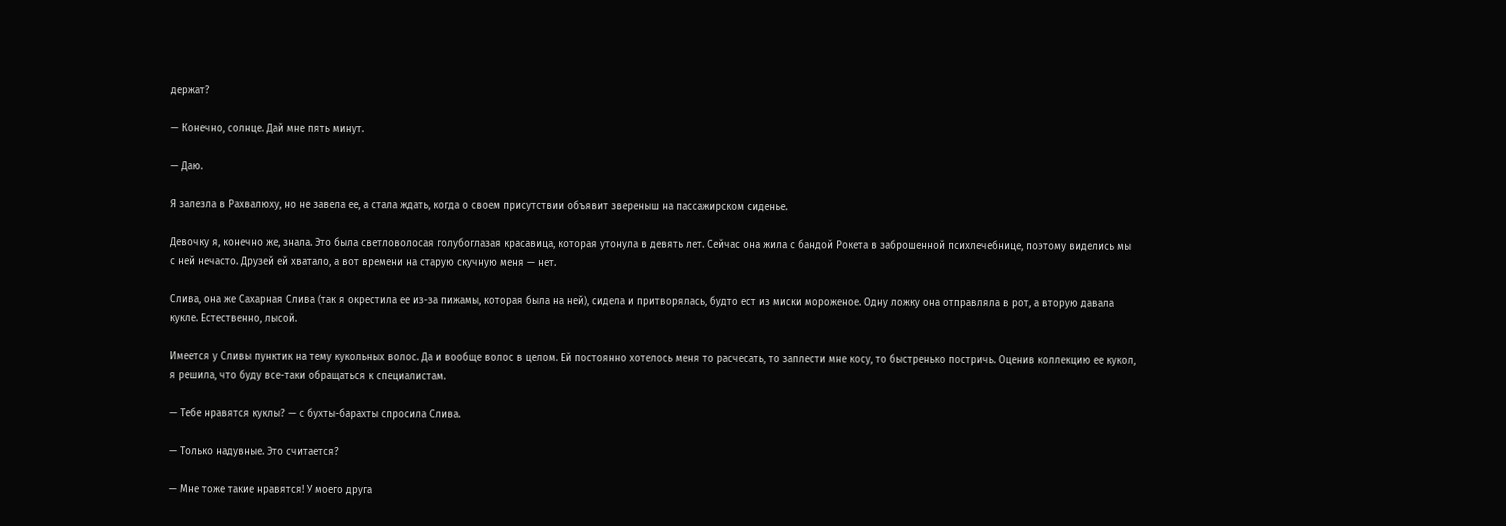держат?

— Конечно, солнце. Дай мне пять минут.

— Даю.

Я залезла в Рахвалюху, но не завела ее, а стала ждать, когда о своем присутствии объявит звереныш на пассажирском сиденье.

Девочку я, конечно же, знала. Это была светловолосая голубоглазая красавица, которая утонула в девять лет. Сейчас она жила с бандой Рокета в заброшенной психлечебнице, поэтому виделись мы с ней нечасто. Друзей ей хватало, а вот времени на старую скучную меня — нет.

Слива, она же Сахарная Слива (так я окрестила ее из-за пижамы, которая была на ней), сидела и притворялась, будто ест из миски мороженое. Одну ложку она отправляла в рот, а вторую давала кукле. Естественно, лысой.

Имеется у Сливы пунктик на тему кукольных волос. Да и вообще волос в целом. Ей постоянно хотелось меня то расчесать, то заплести мне косу, то быстренько постричь. Оценив коллекцию ее кукол, я решила, что буду все-таки обращаться к специалистам.

— Тебе нравятся куклы? — с бухты-барахты спросила Слива.

— Только надувные. Это считается?

— Мне тоже такие нравятся! У моего друга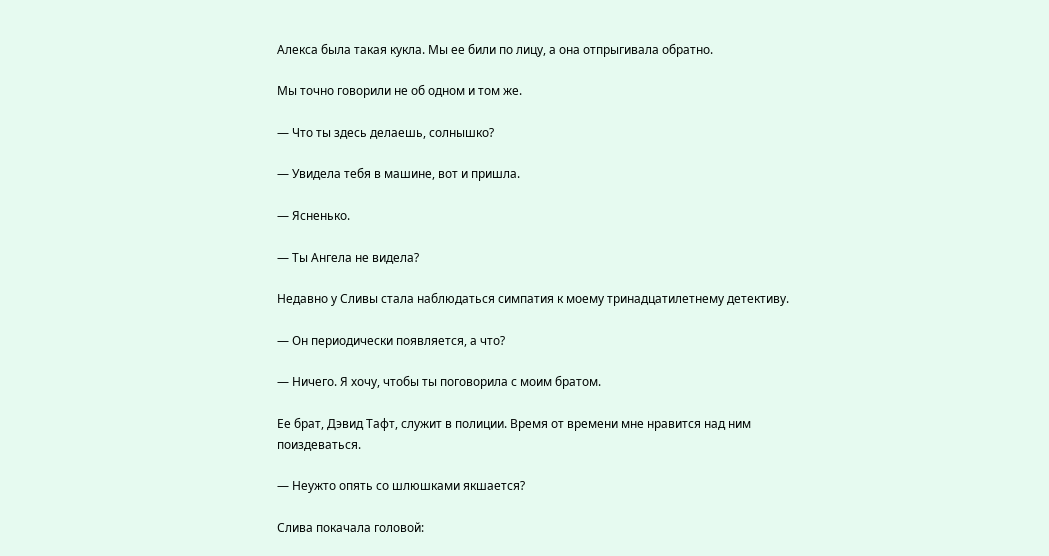Алекса была такая кукла. Мы ее били по лицу, а она отпрыгивала обратно.

Мы точно говорили не об одном и том же.

— Что ты здесь делаешь, солнышко?

— Увидела тебя в машине, вот и пришла.

— Ясненько.

— Ты Ангела не видела?

Недавно у Сливы стала наблюдаться симпатия к моему тринадцатилетнему детективу.

— Он периодически появляется, а что?

— Ничего. Я хочу, чтобы ты поговорила с моим братом.

Ее брат, Дэвид Тафт, служит в полиции. Время от времени мне нравится над ним поиздеваться.

— Неужто опять со шлюшками якшается?

Слива покачала головой: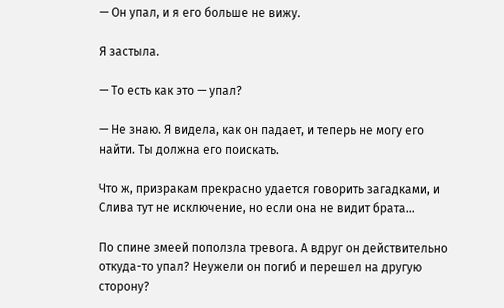— Он упал, и я его больше не вижу.

Я застыла.

— То есть как это — упал?

— Не знаю. Я видела, как он падает, и теперь не могу его найти. Ты должна его поискать.

Что ж, призракам прекрасно удается говорить загадками, и Слива тут не исключение, но если она не видит брата…

По спине змеей поползла тревога. А вдруг он действительно откуда-то упал? Неужели он погиб и перешел на другую сторону?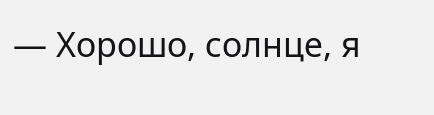— Хорошо, солнце, я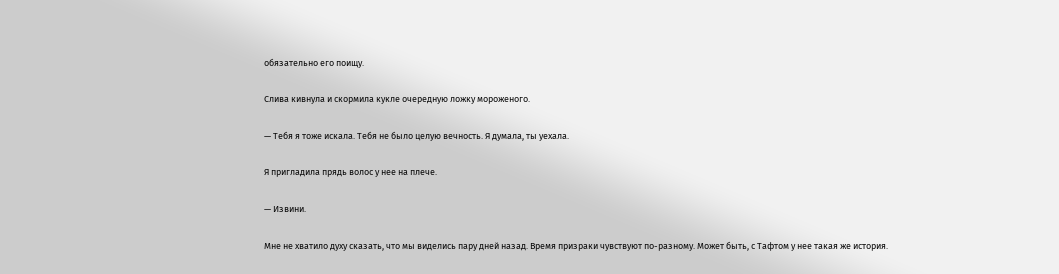обязательно его поищу.

Слива кивнула и скормила кукле очередную ложку мороженого.

— Тебя я тоже искала. Тебя не было целую вечность. Я думала, ты уехала.

Я пригладила прядь волос у нее на плече.

— Извини.

Мне не хватило духу сказать, что мы виделись пару дней назад. Время призраки чувствуют по-разному. Может быть, с Тафтом у нее такая же история.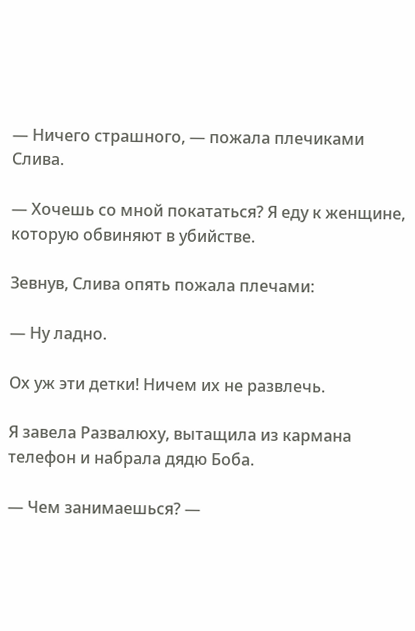— Ничего страшного, — пожала плечиками Слива.

— Хочешь со мной покататься? Я еду к женщине, которую обвиняют в убийстве.

Зевнув, Слива опять пожала плечами:

— Ну ладно.

Ох уж эти детки! Ничем их не развлечь.

Я завела Развалюху, вытащила из кармана телефон и набрала дядю Боба.

— Чем занимаешься? —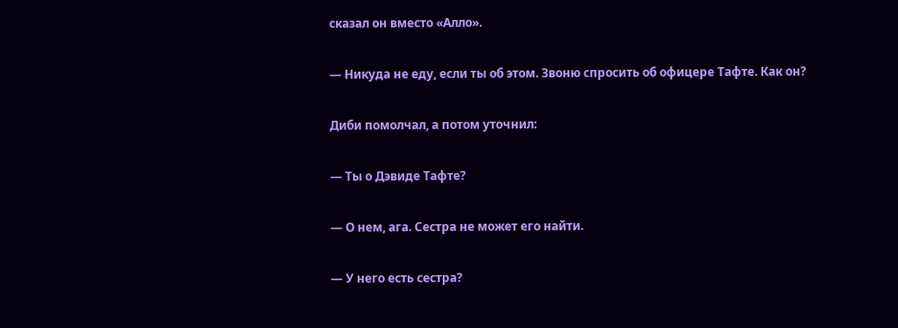сказал он вместо «Алло».

— Никуда не еду, если ты об этом. Звоню спросить об офицере Тафте. Как он?

Диби помолчал, а потом уточнил:

— Ты о Дэвиде Тафте?

— О нем, ага. Сестра не может его найти.

— У него есть сестра?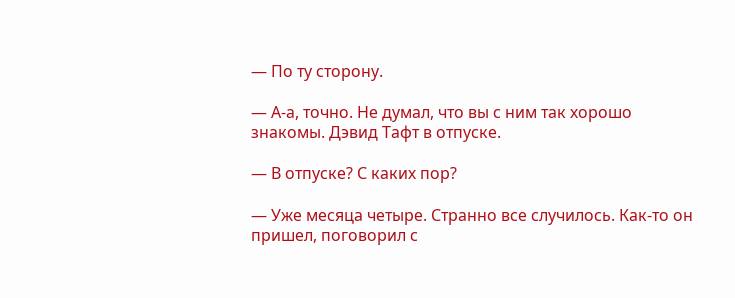— По ту сторону.

— А-а, точно. Не думал, что вы с ним так хорошо знакомы. Дэвид Тафт в отпуске.

— В отпуске? С каких пор?

— Уже месяца четыре. Странно все случилось. Как-то он пришел, поговорил с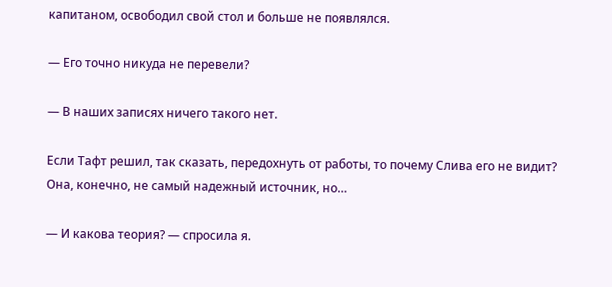капитаном, освободил свой стол и больше не появлялся.

— Его точно никуда не перевели?

— В наших записях ничего такого нет.

Если Тафт решил, так сказать, передохнуть от работы, то почему Слива его не видит? Она, конечно, не самый надежный источник, но…

— И какова теория? — спросила я.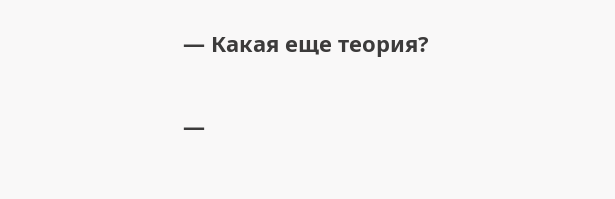— Какая еще теория?

—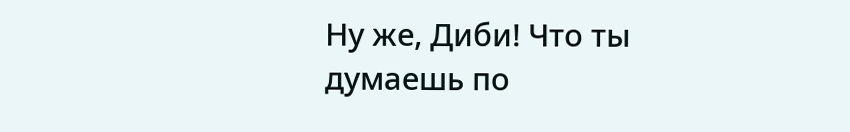Ну же, Диби! Что ты думаешь по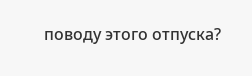поводу этого отпуска?